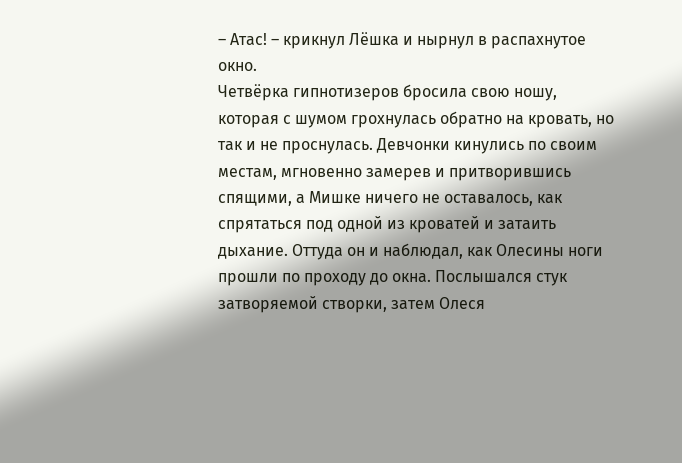– Атас! – крикнул Лёшка и нырнул в распахнутое окно.
Четвёрка гипнотизеров бросила свою ношу, которая с шумом грохнулась обратно на кровать, но так и не проснулась. Девчонки кинулись по своим местам, мгновенно замерев и притворившись спящими, а Мишке ничего не оставалось, как спрятаться под одной из кроватей и затаить дыхание. Оттуда он и наблюдал, как Олесины ноги прошли по проходу до окна. Послышался стук затворяемой створки, затем Олеся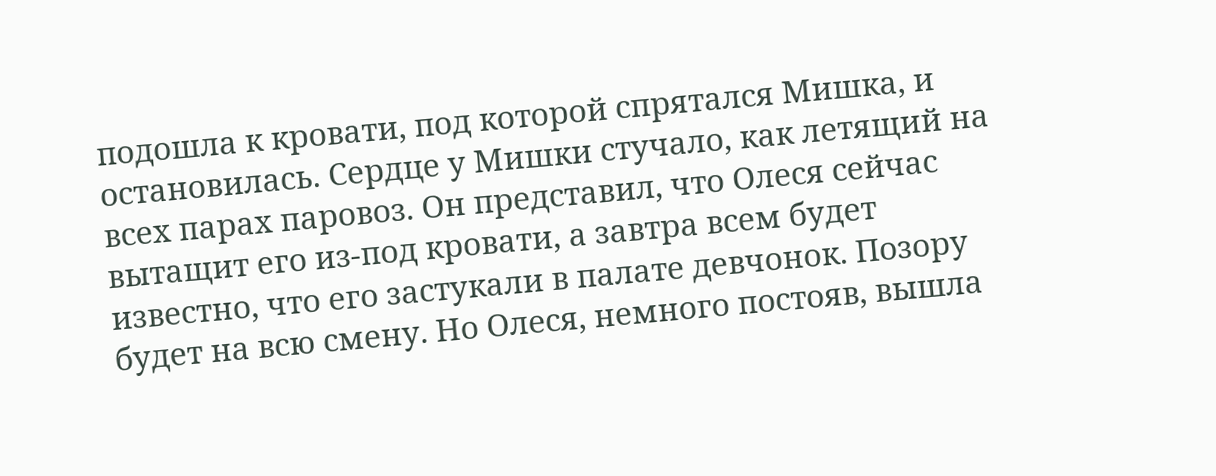подошла к кровати, под которой спрятался Мишка, и остановилась. Сердце у Мишки стучало, как летящий на всех парах паровоз. Он представил, что Олеся сейчас вытащит его из-под кровати, а завтра всем будет известно, что его застукали в палате девчонок. Позору будет на всю смену. Но Олеся, немного постояв, вышла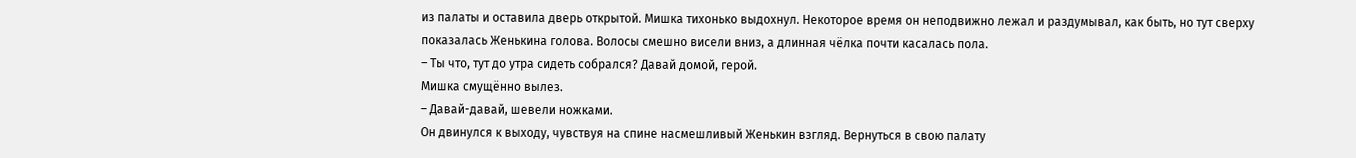из палаты и оставила дверь открытой. Мишка тихонько выдохнул. Некоторое время он неподвижно лежал и раздумывал, как быть, но тут сверху показалась Женькина голова. Волосы смешно висели вниз, а длинная чёлка почти касалась пола.
– Ты что, тут до утра сидеть собрался? Давай домой, герой.
Мишка смущённо вылез.
– Давай-давай, шевели ножками.
Он двинулся к выходу, чувствуя на спине насмешливый Женькин взгляд. Вернуться в свою палату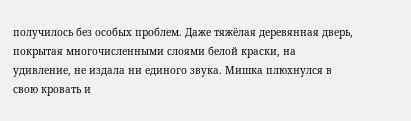получилось без особых проблем. Даже тяжёлая деревянная дверь, покрытая многочисленными слоями белой краски, на удивление, не издала ни единого звука. Мишка плюхнулся в свою кровать и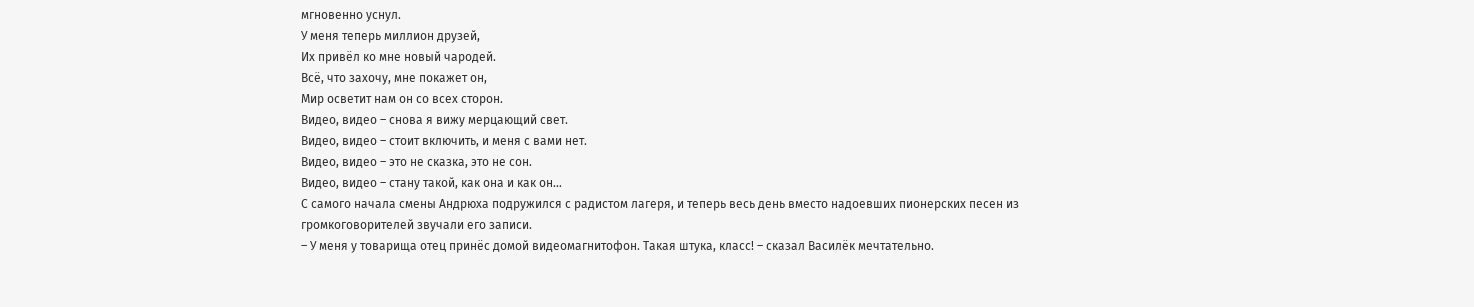мгновенно уснул.
У меня теперь миллион друзей,
Их привёл ко мне новый чародей.
Всё, что захочу, мне покажет он,
Мир осветит нам он со всех сторон.
Видео, видео – снова я вижу мерцающий свет.
Видео, видео – стоит включить, и меня с вами нет.
Видео, видео – это не сказка, это не сон.
Видео, видео – стану такой, как она и как он…
С самого начала смены Андрюха подружился с радистом лагеря, и теперь весь день вместо надоевших пионерских песен из громкоговорителей звучали его записи.
– У меня у товарища отец принёс домой видеомагнитофон. Такая штука, класс! – сказал Василёк мечтательно.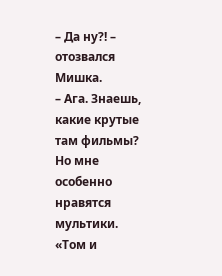– Да ну?! – отозвался Мишка.
– Ага. Знаешь, какие крутые там фильмы? Но мне особенно нравятся мультики. «Том и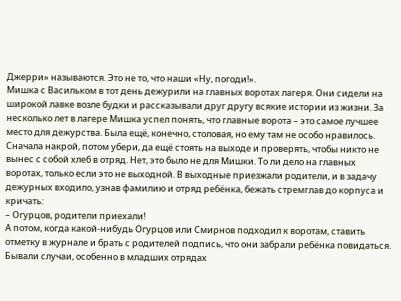Джерри» называются. Это не то, что наши «Ну, погоди!».
Мишка с Васильком в тот день дежурили на главных воротах лагеря. Они сидели на широкой лавке возле будки и рассказывали друг другу всякие истории из жизни. За несколько лет в лагере Мишка успел понять, что главные ворота – это самое лучшее место для дежурства. Была ещё, конечно, столовая, но ему там не особо нравилось. Сначала накрой, потом убери, да ещё стоять на выходе и проверять, чтобы никто не вынес с собой хлеб в отряд. Нет, это было не для Мишки. То ли дело на главных воротах, только если это не выходной. В выходные приезжали родители, и в задачу дежурных входило, узнав фамилию и отряд ребёнка, бежать стремглав до корпуса и кричать:
– Огурцов, родители приехали!
А потом, когда какой-нибудь Огурцов или Смирнов подходил к воротам, ставить отметку в журнале и брать с родителей подпись, что они забрали ребёнка повидаться. Бывали случаи, особенно в младших отрядах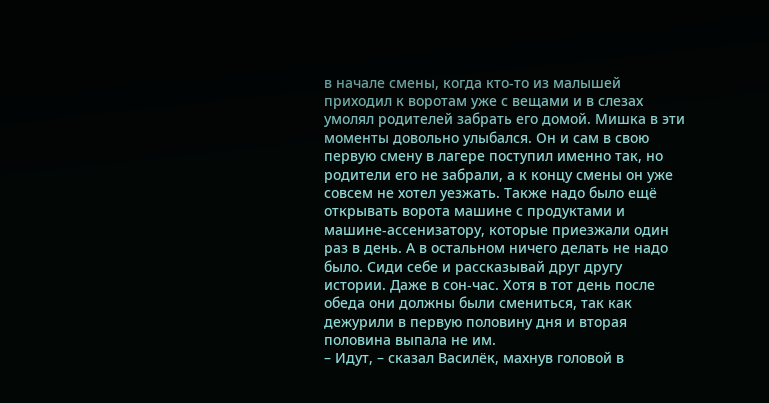в начале смены, когда кто-то из малышей приходил к воротам уже с вещами и в слезах умолял родителей забрать его домой. Мишка в эти моменты довольно улыбался. Он и сам в свою первую смену в лагере поступил именно так, но родители его не забрали, а к концу смены он уже совсем не хотел уезжать. Также надо было ещё открывать ворота машине с продуктами и машине-ассенизатору, которые приезжали один раз в день. А в остальном ничего делать не надо было. Сиди себе и рассказывай друг другу истории. Даже в сон-час. Хотя в тот день после обеда они должны были смениться, так как дежурили в первую половину дня и вторая половина выпала не им.
– Идут, – сказал Василёк, махнув головой в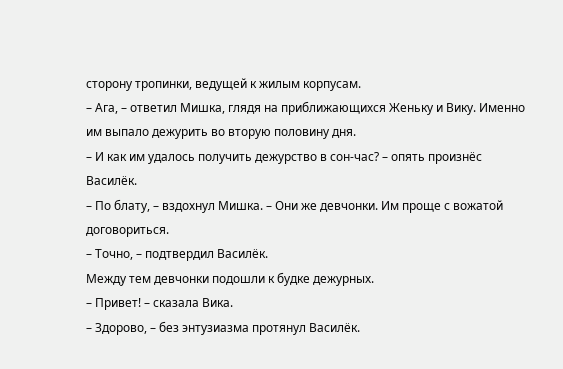сторону тропинки, ведущей к жилым корпусам.
– Ага, – ответил Мишка, глядя на приближающихся Женьку и Вику. Именно им выпало дежурить во вторую половину дня.
– И как им удалось получить дежурство в сон-час? – опять произнёс Василёк.
– По блату, – вздохнул Мишка. – Они же девчонки. Им проще с вожатой договориться.
– Точно, – подтвердил Василёк.
Между тем девчонки подошли к будке дежурных.
– Привет! – сказала Вика.
– Здорово, – без энтузиазма протянул Василёк.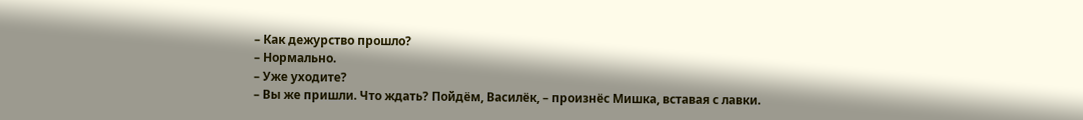– Как дежурство прошло?
– Нормально.
– Уже уходите?
– Вы же пришли. Что ждать? Пойдём, Василёк, – произнёс Мишка, вставая с лавки.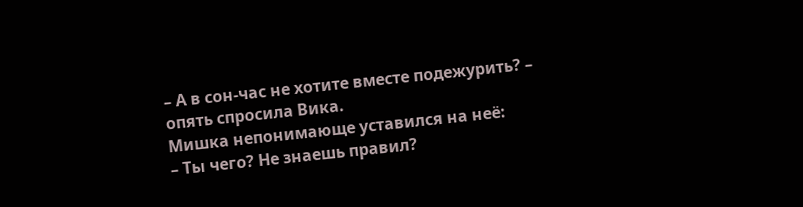– А в сон-час не хотите вместе подежурить? – опять спросила Вика.
Мишка непонимающе уставился на неё:
– Ты чего? Не знаешь правил?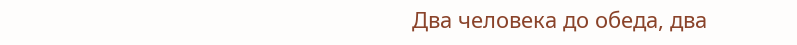Два человека до обеда, два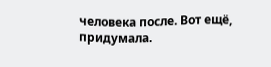человека после. Вот ещё, придумала.